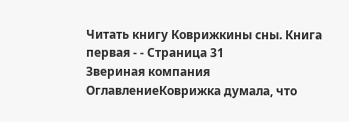Читать книгу Коврижкины сны. Книга первая - - Страница 31
Звериная компания
ОглавлениеКоврижка думала, что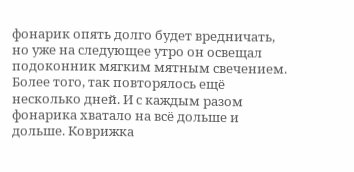фонарик опять долго будет вредничать, но уже на следующее утро он освещал подоконник мягким мятным свечением. Более того, так повторялось ещё несколько дней. И с каждым разом фонарика хватало на всё дольше и дольше. Коврижка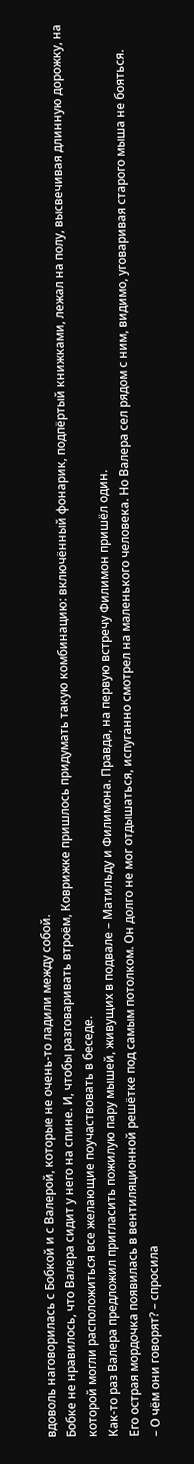вдоволь наговорилась с Бобкой и с Валерой, которые не очень-то ладили между собой.
Бобке не нравилось, что Валера сидит у него на спине. И, чтобы разговаривать втроём, Коврижке пришлось придумать такую комбинацию: включённый фонарик, подпёртый книжками, лежал на полу, высвечивая длинную дорожку, на которой могли расположиться все желающие поучаствовать в беседе.
Как-то раз Валера предложил пригласить пожилую пару мышей, живущих в подвале – Матильду и Филимона. Правда, на первую встречу Филимон пришёл один.
Его острая мордочка появилась в вентиляционной решётке под самым потолком. Он долго не мог отдышаться, испуганно смотрел на маленького человека. Но Валера сел рядом с ним, видимо, уговаривая старого мыша не бояться.
– О чём они говорят? – спросила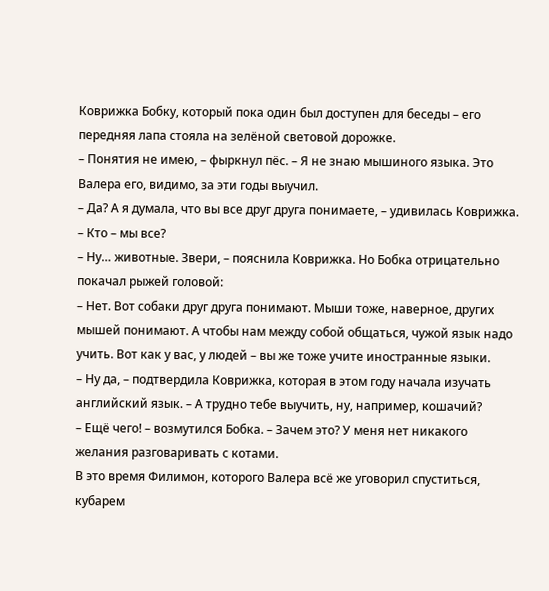Коврижка Бобку, который пока один был доступен для беседы – его передняя лапа стояла на зелёной световой дорожке.
– Понятия не имею, – фыркнул пёс. – Я не знаю мышиного языка. Это Валера его, видимо, за эти годы выучил.
– Да? А я думала, что вы все друг друга понимаете, – удивилась Коврижка.
– Кто – мы все?
– Ну… животные. Звери, – пояснила Коврижка. Но Бобка отрицательно покачал рыжей головой:
– Нет. Вот собаки друг друга понимают. Мыши тоже, наверное, других мышей понимают. А чтобы нам между собой общаться, чужой язык надо учить. Вот как у вас, у людей – вы же тоже учите иностранные языки.
– Ну да, – подтвердила Коврижка, которая в этом году начала изучать английский язык. – А трудно тебе выучить, ну, например, кошачий?
– Ещё чего! – возмутился Бобка. – Зачем это? У меня нет никакого желания разговаривать с котами.
В это время Филимон, которого Валера всё же уговорил спуститься, кубарем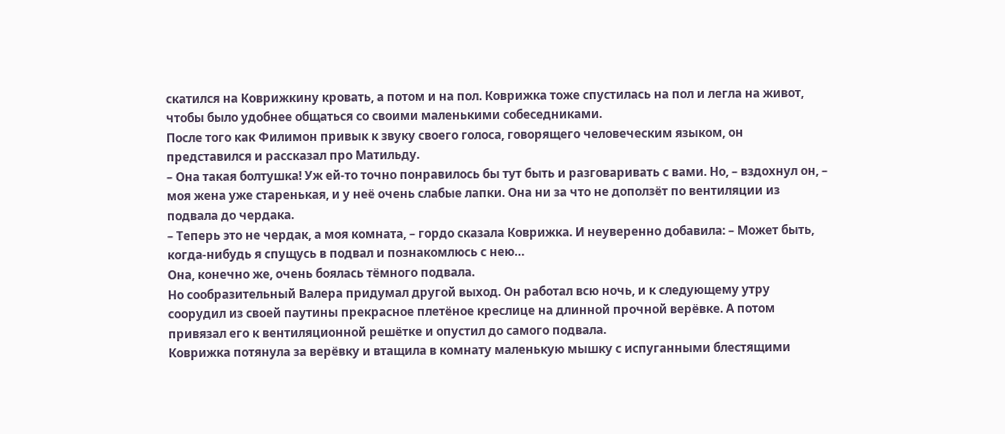скатился на Коврижкину кровать, а потом и на пол. Коврижка тоже спустилась на пол и легла на живот, чтобы было удобнее общаться со своими маленькими собеседниками.
После того как Филимон привык к звуку своего голоса, говорящего человеческим языком, он представился и рассказал про Матильду.
– Она такая болтушка! Уж ей-то точно понравилось бы тут быть и разговаривать с вами. Но, – вздохнул он, – моя жена уже старенькая, и у неё очень слабые лапки. Она ни за что не доползёт по вентиляции из подвала до чердака.
– Теперь это не чердак, а моя комната, – гордо сказала Коврижка. И неуверенно добавила: – Может быть, когда-нибудь я спущусь в подвал и познакомлюсь с нею…
Она, конечно же, очень боялась тёмного подвала.
Но сообразительный Валера придумал другой выход. Он работал всю ночь, и к следующему утру соорудил из своей паутины прекрасное плетёное креслице на длинной прочной верёвке. А потом привязал его к вентиляционной решётке и опустил до самого подвала.
Коврижка потянула за верёвку и втащила в комнату маленькую мышку с испуганными блестящими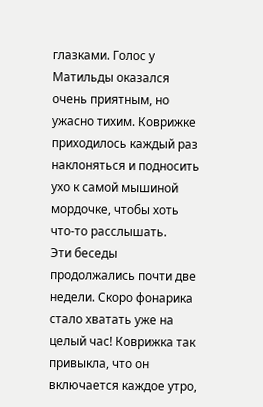глазками. Голос у Матильды оказался очень приятным, но ужасно тихим. Коврижке приходилось каждый раз наклоняться и подносить ухо к самой мышиной мордочке, чтобы хоть что-то расслышать.
Эти беседы продолжались почти две недели. Скоро фонарика стало хватать уже на целый час! Коврижка так привыкла, что он включается каждое утро,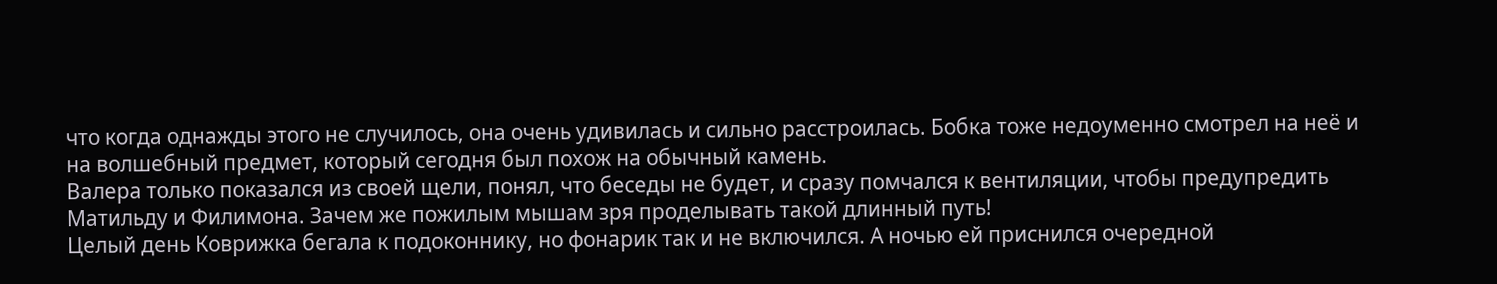что когда однажды этого не случилось, она очень удивилась и сильно расстроилась. Бобка тоже недоуменно смотрел на неё и на волшебный предмет, который сегодня был похож на обычный камень.
Валера только показался из своей щели, понял, что беседы не будет, и сразу помчался к вентиляции, чтобы предупредить Матильду и Филимона. Зачем же пожилым мышам зря проделывать такой длинный путь!
Целый день Коврижка бегала к подоконнику, но фонарик так и не включился. А ночью ей приснился очередной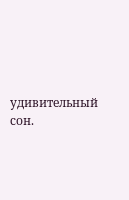удивительный сон.